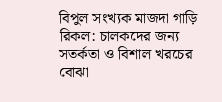বিপুল সংখ্যক মাজদা গাড়ি রিকল: চালকদের জন্য সতর্কতা ও বিশাল খরচের বোঝা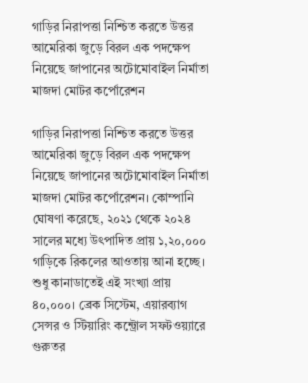গাড়ির নিরাপত্তা নিশ্চিত করতে উত্তর আমেরিকা জুড়ে বিরল এক পদক্ষেপ নিয়েছে জাপানের অটোমোবাইল নির্মাতা মাজদা মোটর কর্পোরেশন

গাড়ির নিরাপত্তা নিশ্চিত করতে উত্তর আমেরিকা জুড়ে বিরল এক পদক্ষেপ নিয়েছে জাপানের অটোমোবাইল নির্মাতা মাজদা মোটর কর্পোরেশন। কোম্পানি ঘোষণা করেছে, ২০২১ থেকে ২০২৪ সালের মধ্যে উৎপাদিত প্রায় ১,২০,০০০ গাড়িকে রিকলের আওতায় আনা হচ্ছে। শুধু কানাডাতেই এই সংখ্যা প্রায় ৪০,০০০। ব্রেক সিস্টেম, এয়ারব্যাগ সেন্সর ও স্টিয়ারিং কন্ট্রোল সফটওয়্যারে গুরুতর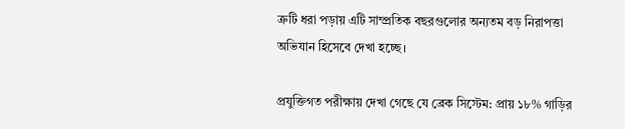ত্রুটি ধরা পড়ায় এটি সাম্প্রতিক বছরগুলোর অন্যতম বড় নিরাপত্তা অভিযান হিসেবে দেখা হচ্ছে।

প্রযুক্তিগত পরীক্ষায় দেখা গেছে যে ব্রেক সিস্টেম: প্রায় ১৮% গাড়ির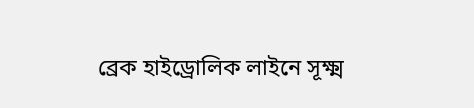ব্রেক হাইড্রোলিক লাইনে সূক্ষ্ম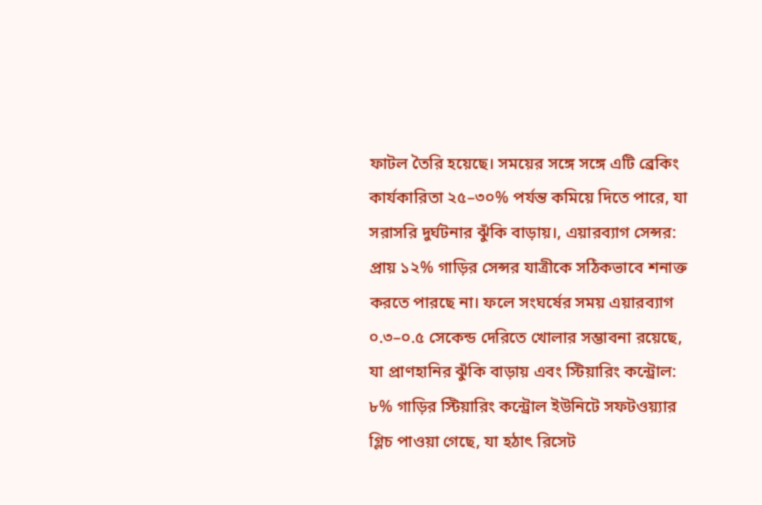ফাটল তৈরি হয়েছে। সময়ের সঙ্গে সঙ্গে এটি ব্রেকিং কার্যকারিতা ২৫–৩০% পর্যন্ত কমিয়ে দিতে পারে, যা সরাসরি দুর্ঘটনার ঝুঁকি বাড়ায়।, এয়ারব্যাগ সেন্সর: প্রায় ১২% গাড়ির সেন্সর যাত্রীকে সঠিকভাবে শনাক্ত করতে পারছে না। ফলে সংঘর্ষের সময় এয়ারব্যাগ ০.৩–০.৫ সেকেন্ড দেরিতে খোলার সম্ভাবনা রয়েছে, যা প্রাণহানির ঝুঁকি বাড়ায় এবং স্টিয়ারিং কন্ট্রোল: ৮% গাড়ির স্টিয়ারিং কন্ট্রোল ইউনিটে সফটওয়্যার গ্লিচ পাওয়া গেছে, যা হঠাৎ রিসেট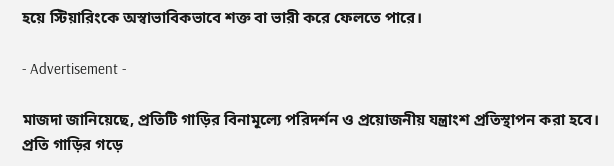হয়ে স্টিয়ারিংকে অস্বাভাবিকভাবে শক্ত বা ভারী করে ফেলতে পারে।

- Advertisement -

মাজদা জানিয়েছে, প্রতিটি গাড়ির বিনামূল্যে পরিদর্শন ও প্রয়োজনীয় যন্ত্রাংশ প্রতিস্থাপন করা হবে। প্রতি গাড়ির গড়ে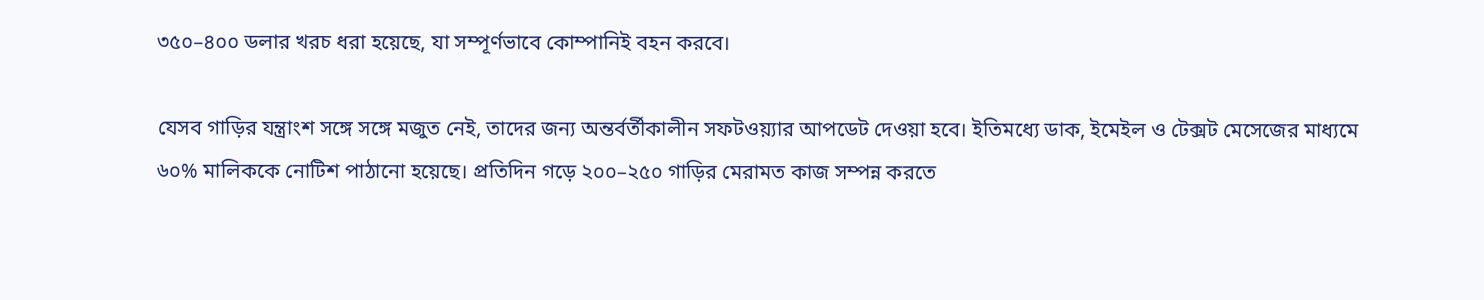৩৫০–৪০০ ডলার খরচ ধরা হয়েছে, যা সম্পূর্ণভাবে কোম্পানিই বহন করবে।

যেসব গাড়ির যন্ত্রাংশ সঙ্গে সঙ্গে মজুত নেই, তাদের জন্য অন্তর্বর্তীকালীন সফটওয়্যার আপডেট দেওয়া হবে। ইতিমধ্যে ডাক, ইমেইল ও টেক্সট মেসেজের মাধ্যমে ৬০% মালিককে নোটিশ পাঠানো হয়েছে। প্রতিদিন গড়ে ২০০–২৫০ গাড়ির মেরামত কাজ সম্পন্ন করতে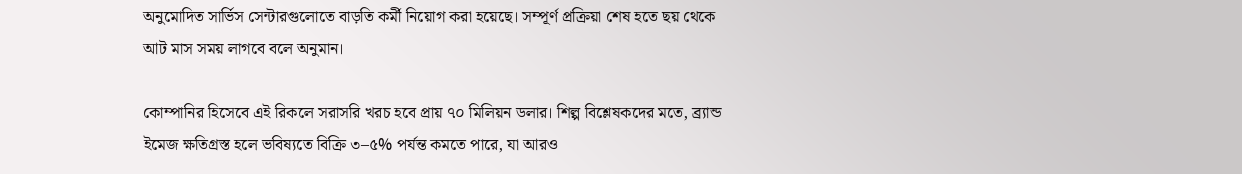অনুমোদিত সার্ভিস সেন্টারগুলোতে বাড়তি কর্মী নিয়োগ করা হয়েছে। সম্পূর্ণ প্রক্রিয়া শেষ হতে ছয় থেকে আট মাস সময় লাগবে বলে অনুমান।

কোম্পানির হিসেবে এই রিকলে সরাসরি খরচ হবে প্রায় ৭০ মিলিয়ন ডলার। শিল্প বিশ্লেষকদের মতে, ব্র্যান্ড ইমেজ ক্ষতিগ্রস্ত হলে ভবিষ্যতে বিক্রি ৩–৫% পর্যন্ত কমতে পারে, যা আরও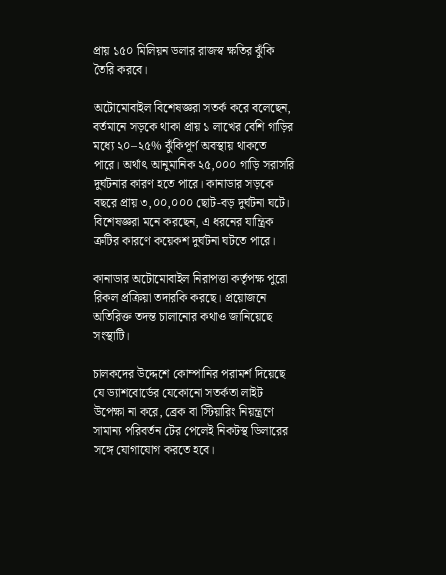প্রায় ১৫০ মিলিয়ন ডলার রাজস্ব ক্ষতির ঝুঁকি তৈরি করবে।

অটোমোবাইল বিশেষজ্ঞরা সতর্ক করে বলেছেন, বর্তমানে সড়কে থাকা প্রায় ১ লাখের বেশি গাড়ির মধ্যে ২০–২৫% ঝুঁকিপূর্ণ অবস্থায় থাকতে পারে। অর্থাৎ আনুমানিক ২৫,০০০ গাড়ি সরাসরি দুর্ঘটনার কারণ হতে পারে। কানাডার সড়কে বছরে প্রায় ৩,০০,০০০ ছোট-বড় দুর্ঘটনা ঘটে। বিশেষজ্ঞরা মনে করছেন, এ ধরনের যান্ত্রিক ত্রুটির কারণে কয়েকশ দুর্ঘটনা ঘটতে পারে।

কানাডার অটোমোবাইল নিরাপত্তা কর্তৃপক্ষ পুরো রিকল প্রক্রিয়া তদারকি করছে। প্রয়োজনে অতিরিক্ত তদন্ত চালানোর কথাও জানিয়েছে সংস্থাটি।

চালকদের উদ্দেশে কোম্পানির পরামর্শ দিয়েছে যে ড্যাশবোর্ডের যেকোনো সতর্কতা লাইট উপেক্ষা না করে, ব্রেক বা স্টিয়ারিং নিয়ন্ত্রণে সামান্য পরিবর্তন টের পেলেই নিকটস্থ ডিলারের সঙ্গে যোগাযোগ করতে হবে।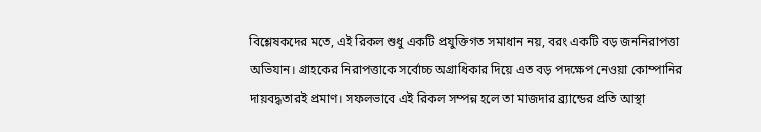বিশ্লেষকদের মতে, এই রিকল শুধু একটি প্রযুক্তিগত সমাধান নয়, বরং একটি বড় জননিরাপত্তা অভিযান। গ্রাহকের নিরাপত্তাকে সর্বোচ্চ অগ্রাধিকার দিয়ে এত বড় পদক্ষেপ নেওয়া কোম্পানির দায়বদ্ধতারই প্রমাণ। সফলভাবে এই রিকল সম্পন্ন হলে তা মাজদার ব্র্যান্ডের প্রতি আস্থা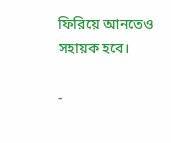ফিরিয়ে আনতেও সহায়ক হবে।

-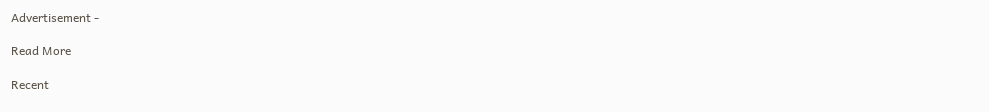Advertisement -

Read More

Recent